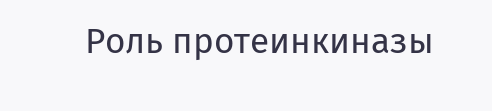Роль протеинкиназы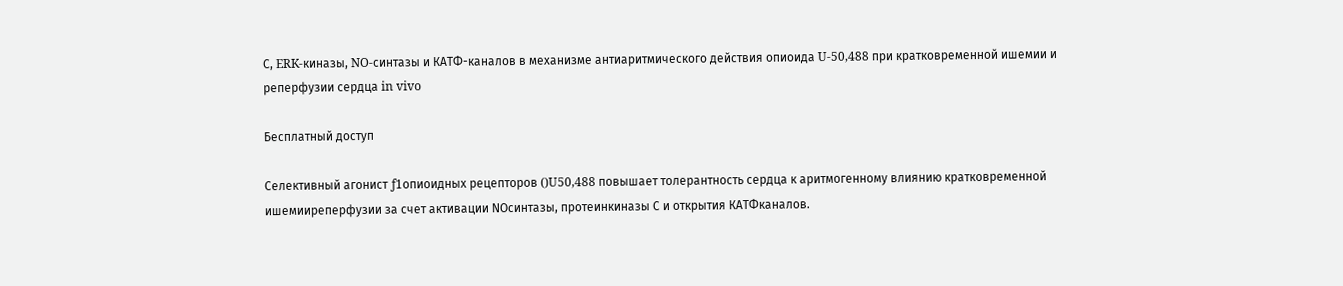С, ERK-киназы, NO-синтазы и КАТФ-каналов в механизме антиаритмического действия опиоида U-50,488 при кратковременной ишемии и реперфузии сердца in vivo

Бесплатный доступ

Селективный агонист ƒ1опиоидных рецепторов ()U50,488 повышает толерантность сердца к аритмогенному влиянию кратковременной ишемииреперфузии за счет активации NOсинтазы, протеинкиназы С и открытия КАТФканалов.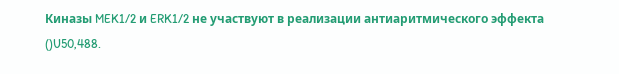Киназы MEK1/2 и ERK1/2 не участвуют в реализации антиаритмического эффекта ()U50,488.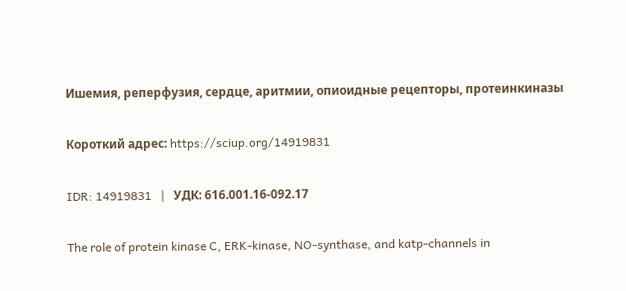Ишемия, реперфузия, сердце, аритмии, опиоидные рецепторы, протеинкиназы

Короткий адрес: https://sciup.org/14919831

IDR: 14919831   |   УДК: 616.001.16-092.17

The role of protein kinase C, ERK-kinase, NO-synthase, and katp-channels in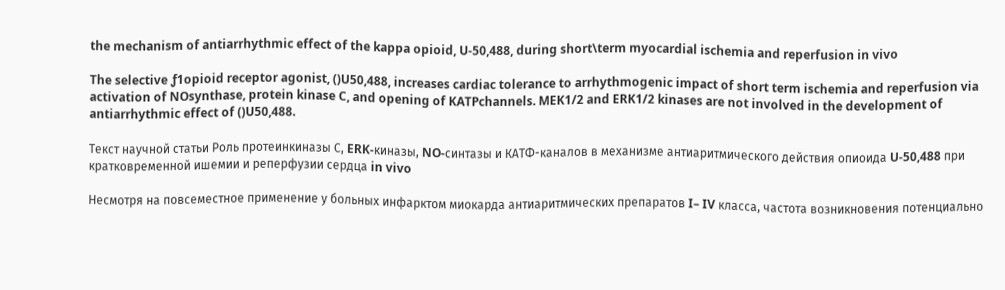the mechanism of antiarrhythmic effect of the kappa opioid, U-50,488, during short\term myocardial ischemia and reperfusion in vivo

The selective ƒ1opioid receptor agonist, ()U50,488, increases cardiac tolerance to arrhythmogenic impact of short term ischemia and reperfusion via activation of NOsynthase, protein kinase C, and opening of KATPchannels. MEK1/2 and ERK1/2 kinases are not involved in the development of antiarrhythmic effect of ()U50,488.

Текст научной статьи Роль протеинкиназы С, ERK-киназы, NO-синтазы и КАТФ-каналов в механизме антиаритмического действия опиоида U-50,488 при кратковременной ишемии и реперфузии сердца in vivo

Несмотря на повсеместное применение у больных инфарктом миокарда антиаритмических препаратов I– IV класса, частота возникновения потенциально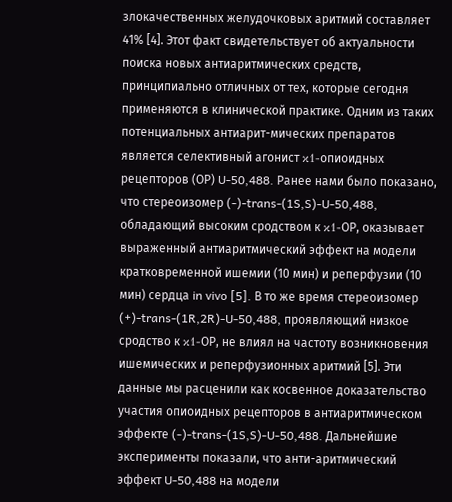злокачественных желудочковых аритмий составляет 41% [4]. Этот факт свидетельствует об актуальности поиска новых антиаритмических средств, принципиально отличных от тех, которые сегодня применяются в клинической практике. Одним из таких потенциальных антиарит-мических препаратов является селективный агонист κ1-опиоидных рецепторов (ОР) U-50,488. Ранее нами было показано, что стереоизомер (-)-trans-(1S,S)-U-50,488, обладающий высоким сродством к κ1-ОР, оказывает выраженный антиаритмический эффект на модели кратковременной ишемии (10 мин) и реперфузии (10 мин) сердца in vivo [5]. В то же время стереоизомер (+)-trans-(1R,2R)-U-50,488, проявляющий низкое сродство к κ1-ОР, не влиял на частоту возникновения ишемических и реперфузионных аритмий [5]. Эти данные мы расценили как косвенное доказательство участия опиоидных рецепторов в антиаритмическом эффекте (-)-trans-(1S,S)-U-50,488. Дальнейшие эксперименты показали, что анти-аритмический эффект U-50,488 на модели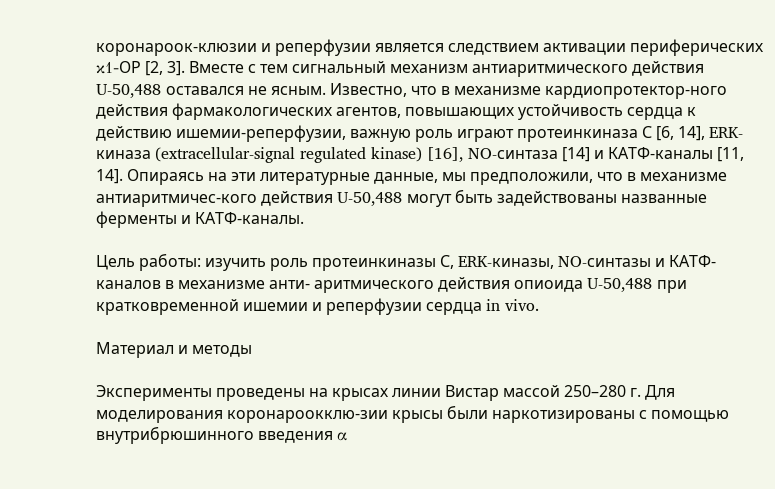коронароок-клюзии и реперфузии является следствием активации периферических κ1-ОР [2, 3]. Вместе с тем сигнальный механизм антиаритмического действия U-50,488 оставался не ясным. Известно, что в механизме кардиопротектор-ного действия фармакологических агентов, повышающих устойчивость сердца к действию ишемии-реперфузии, важную роль играют протеинкиназа С [6, 14], ERK-киназа (extracellular-signal regulated kinase) [16], NO-синтаза [14] и КАТФ-каналы [11, 14]. Опираясь на эти литературные данные, мы предположили, что в механизме антиаритмичес-кого действия U-50,488 могут быть задействованы названные ферменты и КАТФ-каналы.

Цель работы: изучить роль протеинкиназы С, ERK-киназы, NO-синтазы и КАТФ-каналов в механизме анти- аритмического действия опиоида U-50,488 при кратковременной ишемии и реперфузии сердца in vivo.

Материал и методы

Эксперименты проведены на крысах линии Вистар массой 250–280 г. Для моделирования коронароокклю-зии крысы были наркотизированы с помощью внутрибрюшинного введения α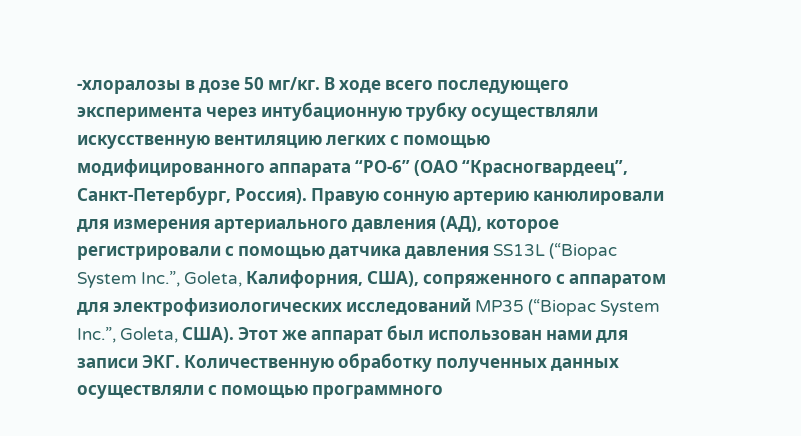-хлоралозы в дозе 50 мг/кг. В ходе всего последующего эксперимента через интубационную трубку осуществляли искусственную вентиляцию легких с помощью модифицированного аппарата “РО-6” (ОАО “Красногвардеец”, Санкт-Петербург, Россия). Правую сонную артерию канюлировали для измерения артериального давления (АД), которое регистрировали с помощью датчика давления SS13L (“Biopac System Inc.”, Goleta, Калифорния, США), сопряженного с аппаратом для электрофизиологических исследований MP35 (“Biopac System Inc.”, Goleta, США). Этот же аппарат был использован нами для записи ЭКГ. Количественную обработку полученных данных осуществляли с помощью программного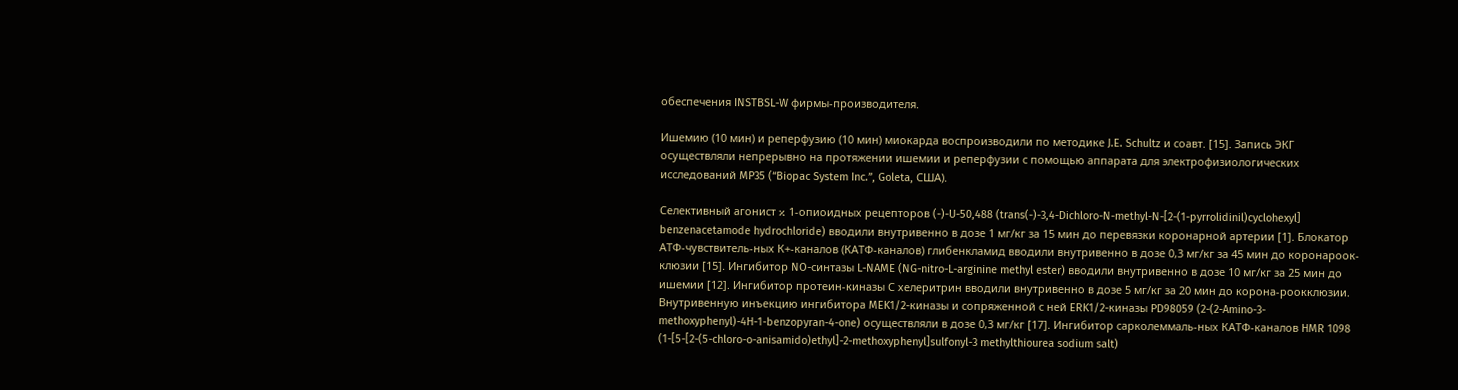обеспечения INSTBSL-W фирмы-производителя.

Ишемию (10 мин) и реперфузию (10 мин) миокарда воспроизводили по методике J.E. Schultz и соавт. [15]. Запись ЭКГ осуществляли непрерывно на протяжении ишемии и реперфузии с помощью аппарата для электрофизиологических исследований MP35 (“Biopac System Inc.”, Goleta, США).

Селективный агонист κ 1-опиоидных рецепторов (-)-U-50,488 (trans(-)-3,4-Dichloro-N-methyl-N-[2-(1-pyrrolidinil)cyclohexyl] benzenacetamode hydrochloride) вводили внутривенно в дозе 1 мг/кг за 15 мин до перевязки коронарной артерии [1]. Блокатор АТФ-чувствитель-ных К+-каналов (КАТФ-каналов) глибенкламид вводили внутривенно в дозе 0,3 мг/кг за 45 мин до коронароок-клюзии [15]. Ингибитор NO-синтазы L-NAME (NG-nitro-L-arginine methyl ester) вводили внутривенно в дозе 10 мг/кг за 25 мин до ишемии [12]. Ингибитор протеин-киназы С хелеритрин вводили внутривенно в дозе 5 мг/кг за 20 мин до корона-роокклюзии. Внутривенную инъекцию ингибитора MEK1/2-киназы и сопряженной с ней ERK1/2-киназы PD98059 (2-(2-Amino-3-methoxyphenyl)-4H-1-benzopyran-4-one) осуществляли в дозе 0,3 мг/кг [17]. Ингибитор сарколеммаль-ных КАТФ-каналов HMR 1098 (1-[5-[2-(5-chloro-o-anisamido)ethyl]-2-methoxyphenyl]sulfonyl-3 methylthiourea sodium salt)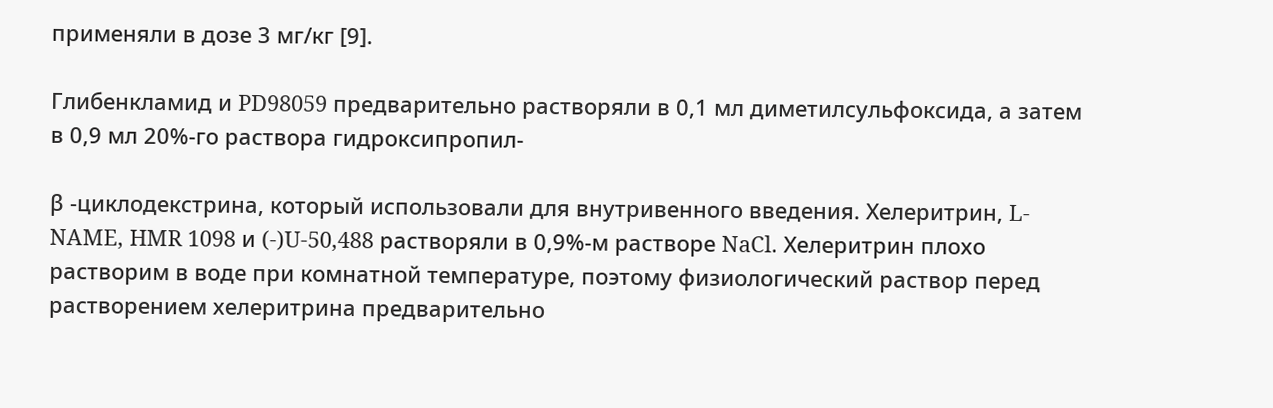применяли в дозе 3 мг/кг [9].

Глибенкламид и PD98059 предварительно растворяли в 0,1 мл диметилсульфоксида, а затем в 0,9 мл 20%-го раствора гидроксипропил-

β -циклодекстрина, который использовали для внутривенного введения. Хелеритрин, L-NAME, HMR 1098 и (-)U-50,488 растворяли в 0,9%-м растворе NaCl. Хелеритрин плохо растворим в воде при комнатной температуре, поэтому физиологический раствор перед растворением хелеритрина предварительно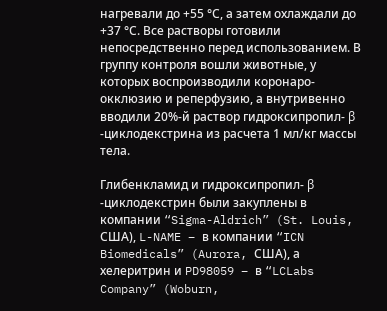нагревали до +55 °С, а затем охлаждали до +37 °С. Все растворы готовили непосредственно перед использованием. В группу контроля вошли животные, у которых воспроизводили коронаро-окклюзию и реперфузию, а внутривенно вводили 20%-й раствор гидроксипропил- β -циклодекстрина из расчета 1 мл/кг массы тела.

Глибенкламид и гидроксипропил- β -циклодекстрин были закуплены в компании “Sigma-Aldrich” (St. Louis, США), L-NAME – в компании “ICN Biomedicals” (Aurora, США), а хелеритрин и PD98059 – в “LCLabs Company” (Woburn,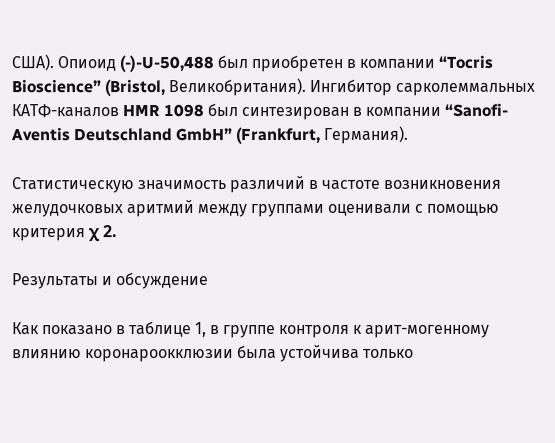США). Опиоид (-)-U-50,488 был приобретен в компании “Tocris Bioscience” (Bristol, Великобритания). Ингибитор сарколеммальных КАТФ-каналов HMR 1098 был синтезирован в компании “Sanofi-Aventis Deutschland GmbH” (Frankfurt, Германия).

Статистическую значимость различий в частоте возникновения желудочковых аритмий между группами оценивали с помощью критерия χ 2.

Результаты и обсуждение

Как показано в таблице 1, в группе контроля к арит-могенному влиянию коронароокклюзии была устойчива только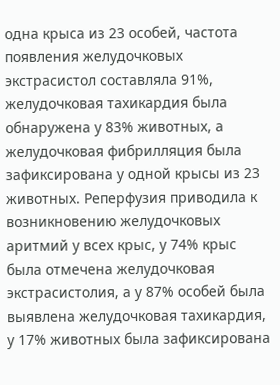одна крыса из 23 особей, частота появления желудочковых экстрасистол составляла 91%, желудочковая тахикардия была обнаружена у 83% животных, а желудочковая фибрилляция была зафиксирована у одной крысы из 23 животных. Реперфузия приводила к возникновению желудочковых аритмий у всех крыс, у 74% крыс была отмечена желудочковая экстрасистолия, а у 87% особей была выявлена желудочковая тахикардия, у 17% животных была зафиксирована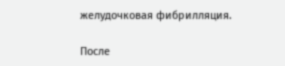желудочковая фибрилляция.

После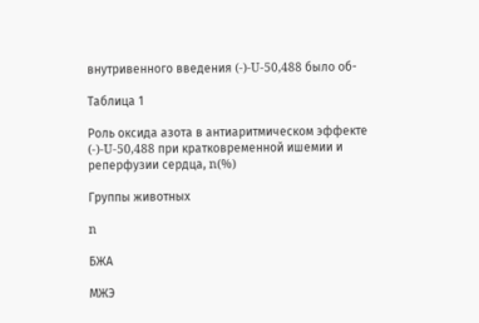внутривенного введения (-)-U-50,488 было об-

Таблица 1

Роль оксида азота в антиаритмическом эффекте (-)-U-50,488 при кратковременной ишемии и реперфузии сердца, n(%)

Группы животных

n

БЖА

МЖЭ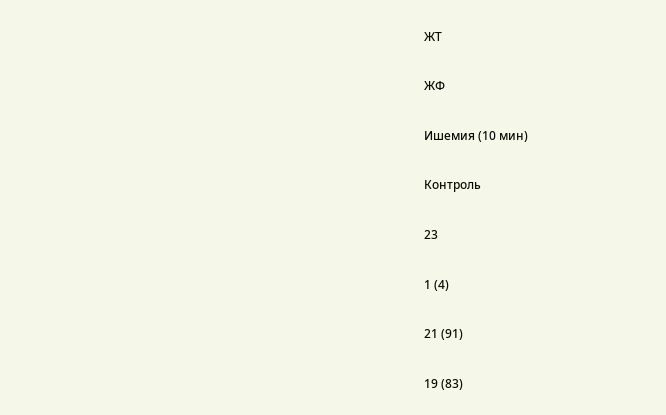ЖТ

ЖФ

Ишемия (10 мин)

Контроль

23

1 (4)

21 (91)

19 (83)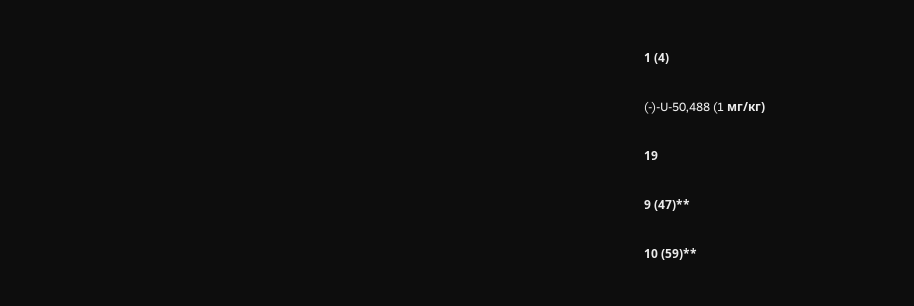1 (4)

(-)-U-50,488 (1 мг/кг)

19

9 (47)**

10 (59)**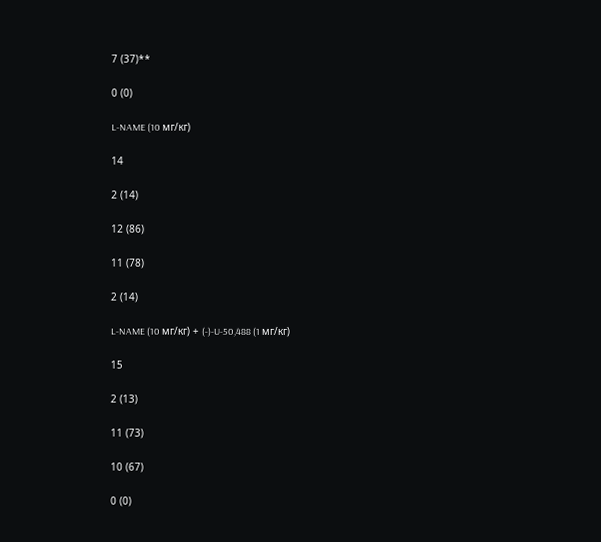7 (37)**

0 (0)

L-NAME (10 мг/кг)

14

2 (14)

12 (86)

11 (78)

2 (14)

L-NAME (10 мг/кг) + (-)-U-50,488 (1 мг/кг)

15

2 (13)

11 (73)

10 (67)

0 (0)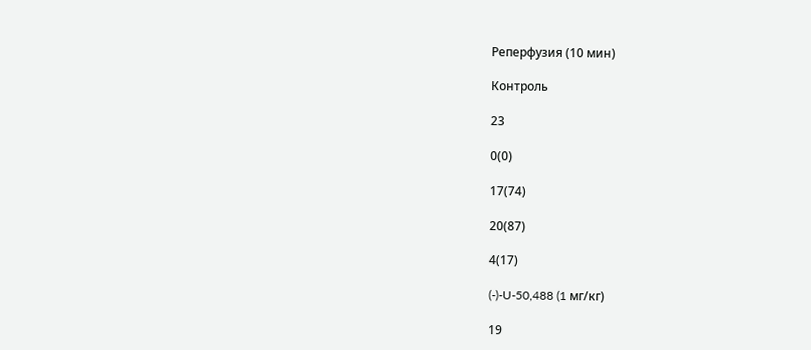Реперфузия (10 мин)

Контроль

23

0(0)

17(74)

20(87)

4(17)

(-)-U-50,488 (1 мг/кг)

19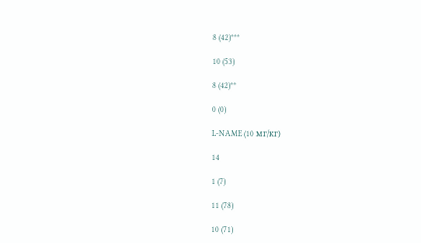8 (42)***

10 (53)

8 (42)**

0 (0)

L-NAME (10 мг/кг)

14

1 (7)

11 (78)

10 (71)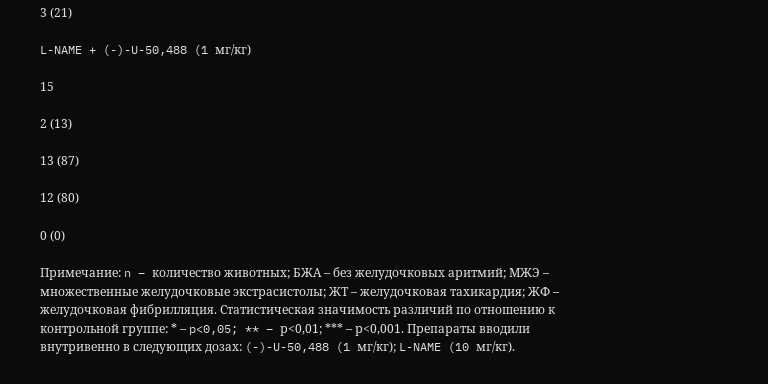3 (21)

L-NAME + (-)-U-50,488 (1 мг/кг)

15

2 (13)

13 (87)

12 (80)

0 (0)

Примечание: n – количество животных; БЖА – без желудочковых аритмий; МЖЭ – множественные желудочковые экстрасистолы; ЖТ – желудочковая тахикардия; ЖФ – желудочковая фибрилляция. Статистическая значимость различий по отношению к контрольной группе: * – p<0,05; ** – р<0,01; *** – р<0,001. Препараты вводили внутривенно в следующих дозах: (-)-U-50,488 (1 мг/кг); L-NAME (10 мг/кг).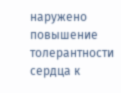наружено повышение толерантности сердца к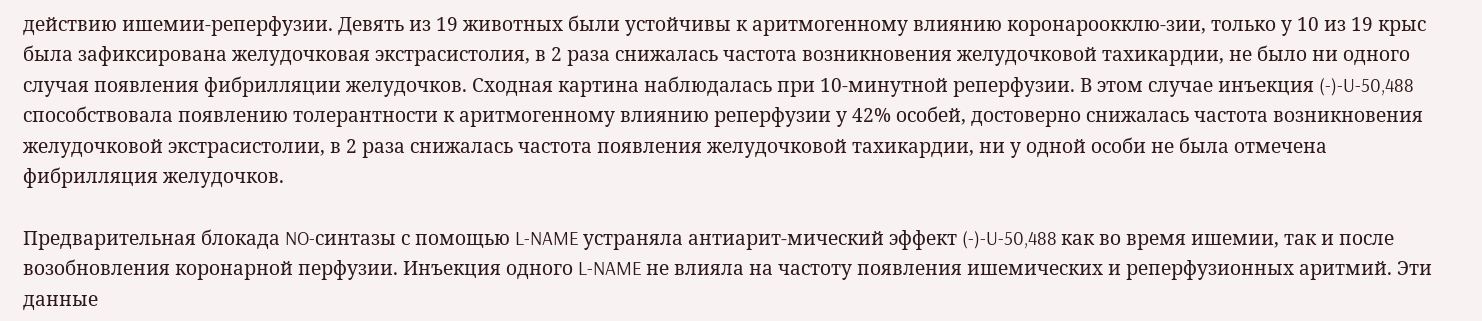действию ишемии-реперфузии. Девять из 19 животных были устойчивы к аритмогенному влиянию коронароокклю-зии, только у 10 из 19 крыс была зафиксирована желудочковая экстрасистолия, в 2 раза снижалась частота возникновения желудочковой тахикардии, не было ни одного случая появления фибрилляции желудочков. Сходная картина наблюдалась при 10-минутной реперфузии. В этом случае инъекция (-)-U-50,488 способствовала появлению толерантности к аритмогенному влиянию реперфузии у 42% особей, достоверно снижалась частота возникновения желудочковой экстрасистолии, в 2 раза снижалась частота появления желудочковой тахикардии, ни у одной особи не была отмечена фибрилляция желудочков.

Предварительная блокада NO-синтазы с помощью L-NAME устраняла антиарит-мический эффект (-)-U-50,488 как во время ишемии, так и после возобновления коронарной перфузии. Инъекция одного L-NAME не влияла на частоту появления ишемических и реперфузионных аритмий. Эти данные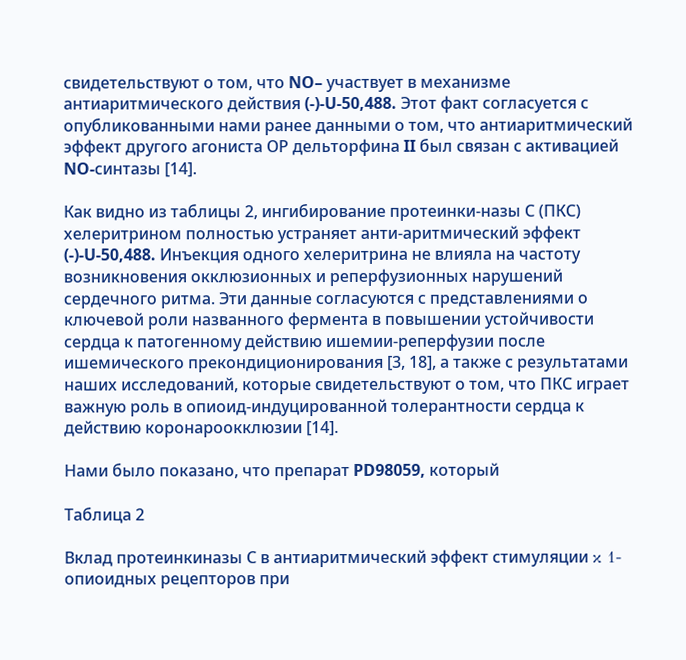свидетельствуют о том, что NO– участвует в механизме антиаритмического действия (-)-U-50,488. Этот факт согласуется с опубликованными нами ранее данными о том, что антиаритмический эффект другого агониста ОР дельторфина II был связан с активацией NO-синтазы [14].

Как видно из таблицы 2, ингибирование протеинки-назы С (ПКС) хелеритрином полностью устраняет анти-аритмический эффект (-)-U-50,488. Инъекция одного хелеритрина не влияла на частоту возникновения окклюзионных и реперфузионных нарушений сердечного ритма. Эти данные согласуются с представлениями о ключевой роли названного фермента в повышении устойчивости сердца к патогенному действию ишемии-реперфузии после ишемического прекондиционирования [3, 18], а также с результатами наших исследований, которые свидетельствуют о том, что ПКС играет важную роль в опиоид-индуцированной толерантности сердца к действию коронароокклюзии [14].

Нами было показано, что препарат PD98059, который

Таблица 2

Вклад протеинкиназы С в антиаритмический эффект стимуляции κ 1-опиоидных рецепторов при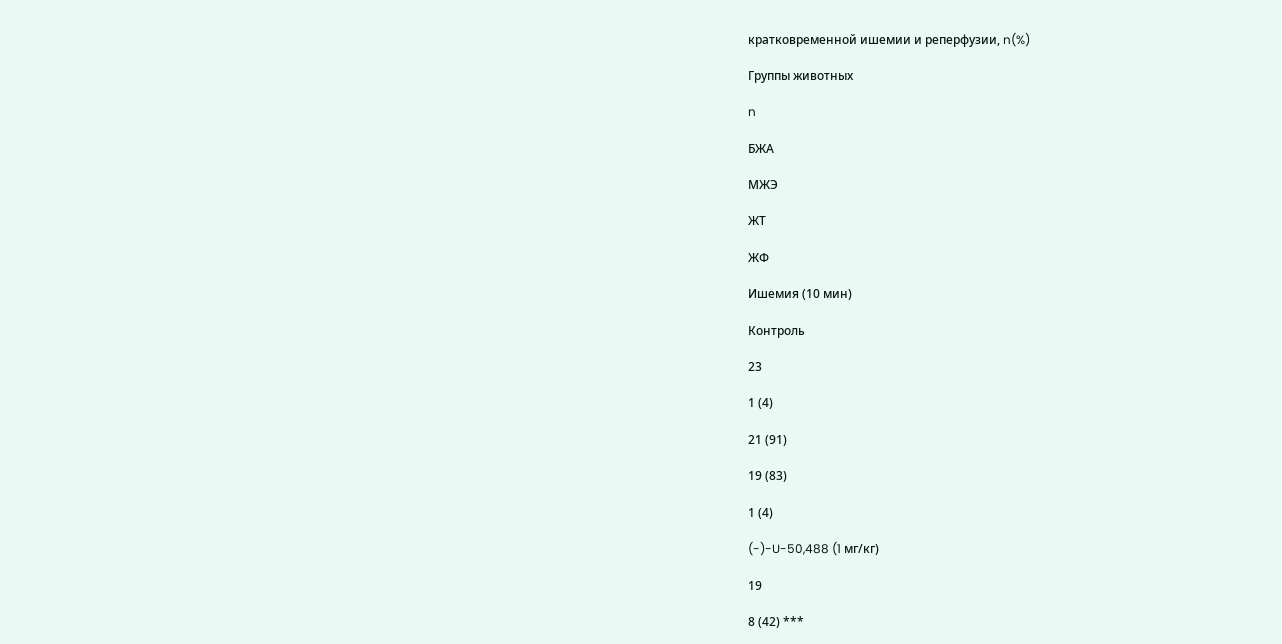кратковременной ишемии и реперфузии, n(%)

Группы животных

n

БЖА

МЖЭ

ЖТ

ЖФ

Ишемия (10 мин)

Контроль

23

1 (4)

21 (91)

19 (83)

1 (4)

(-)-U-50,488 (1 мг/кг)

19

8 (42) ***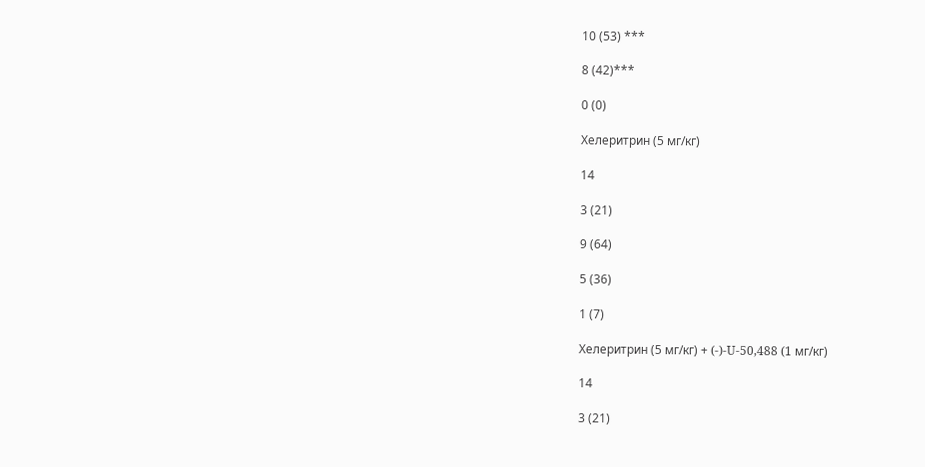10 (53) ***

8 (42)***

0 (0)

Хелеритрин (5 мг/кг)

14

3 (21)

9 (64)

5 (36)

1 (7)

Хелеритрин (5 мг/кг) + (-)-U-50,488 (1 мг/кг)

14

3 (21)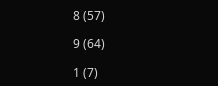8 (57)

9 (64)

1 (7)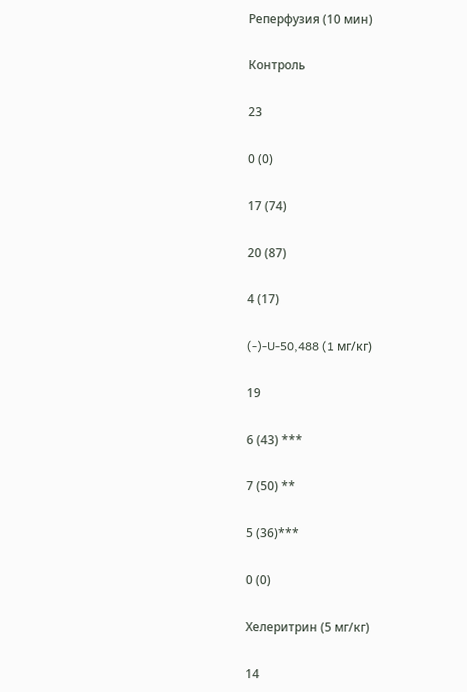Реперфузия (10 мин)

Контроль

23

0 (0)

17 (74)

20 (87)

4 (17)

(-)-U-50,488 (1 мг/кг)

19

6 (43) ***

7 (50) **

5 (36)***

0 (0)

Хелеритрин (5 мг/кг)

14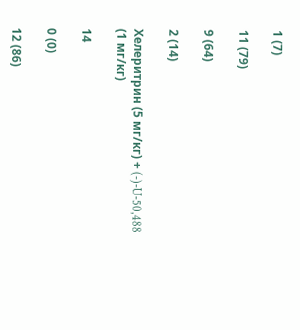1 (7)

11 (79)

9 (64)

2 (14)

Хелеритрин (5 мг/кг) + (-)-U-50,488 (1 мг/кг)

14

0 (0)

12 (86)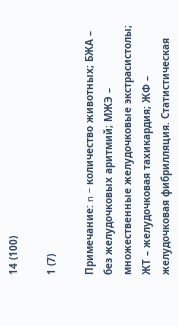14 (100)

1 (7)

Примечание: n – количество животных; БЖА – без желудочковых аритмий; МЖЭ – множественные желудочковые экстрасистолы; ЖТ – желудочковая тахикардия; ЖФ – желудочковая фибрилляция. Статистическая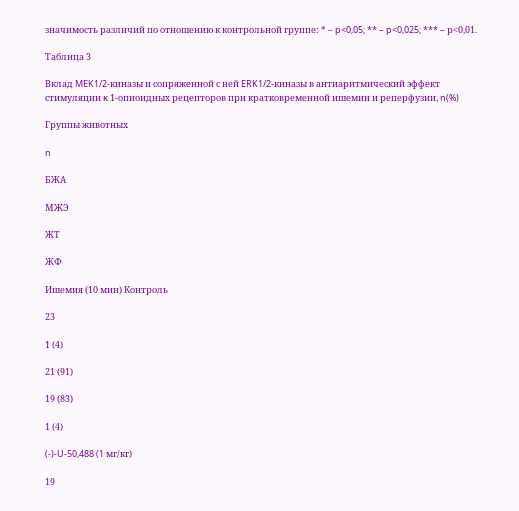значимость различий по отношению к контрольной группе: * – p<0,05; ** – p<0,025; *** – р<0,01.

Таблица 3

Вклад MEK1/2-киназы и сопряженной с ней ERK1/2-киназы в антиаритмический эффект стимуляции κ 1-опиоидных рецепторов при кратковременной ишемии и реперфузии, n(%)

Группы животных

n

БЖА

МЖЭ

ЖТ

ЖФ

Ишемия (10 мин) Контроль

23

1 (4)

21 (91)

19 (83)

1 (4)

(-)-U-50,488 (1 мг/кг)

19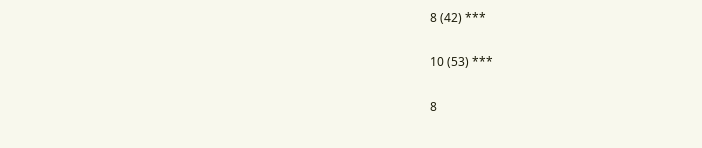8 (42) ***

10 (53) ***

8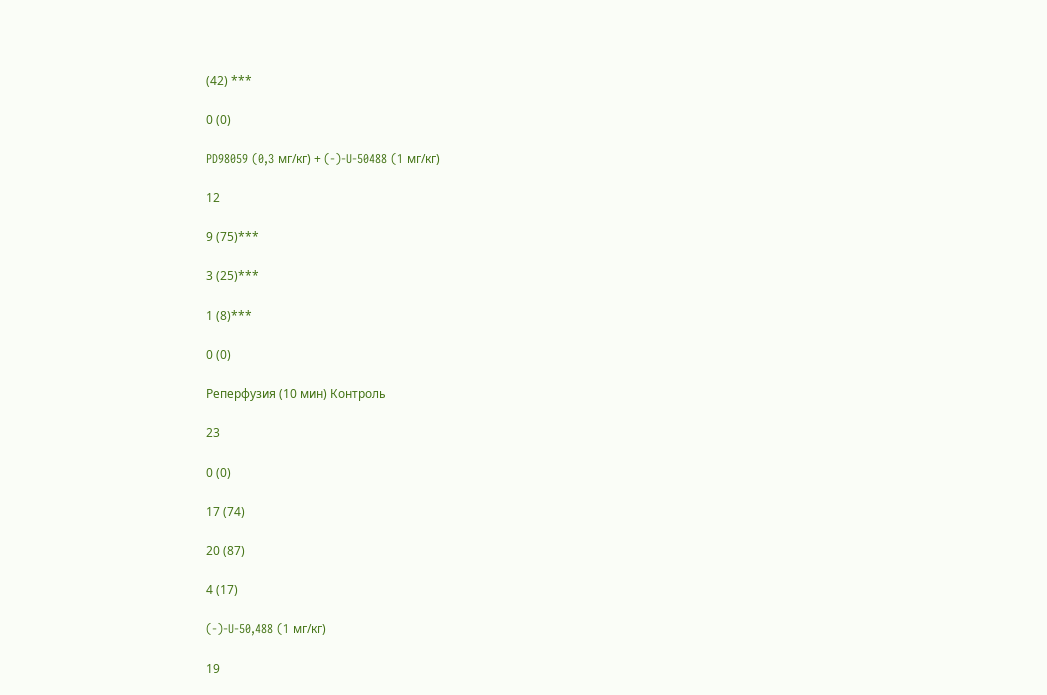(42) ***

0 (0)

PD98059 (0,3 мг/кг) + (-)-U-50488 (1 мг/кг)

12

9 (75)***

3 (25)***

1 (8)***

0 (0)

Реперфузия (10 мин) Контроль

23

0 (0)

17 (74)

20 (87)

4 (17)

(-)-U-50,488 (1 мг/кг)

19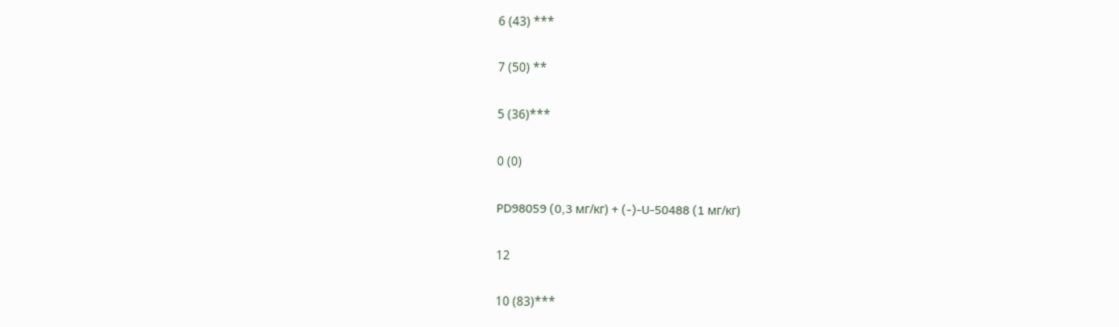6 (43) ***

7 (50) **

5 (36)***

0 (0)

PD98059 (0,3 мг/кг) + (-)-U-50488 (1 мг/кг)

12

10 (83)***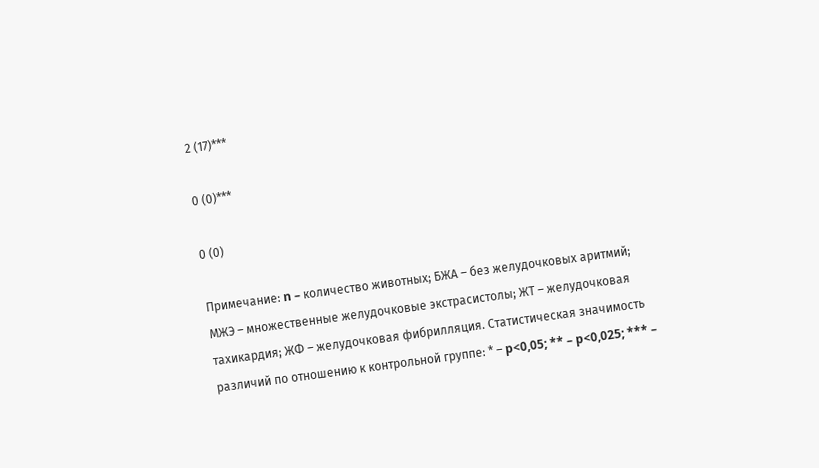2 (17)***

0 (0)***

0 (0)

Примечание: n – количество животных; БЖА – без желудочковых аритмий; МЖЭ – множественные желудочковые экстрасистолы; ЖТ – желудочковая тахикардия; ЖФ – желудочковая фибрилляция. Статистическая значимость различий по отношению к контрольной группе: * – p<0,05; ** – p<0,025; *** –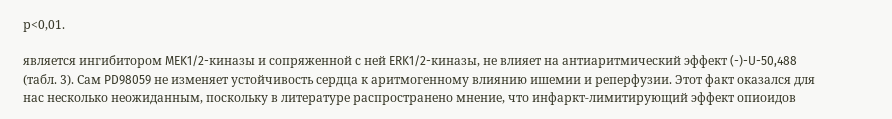р<0,01.

является ингибитором MEK1/2-киназы и сопряженной с ней ERK1/2-киназы, не влияет на антиаритмический эффект (-)-U-50,488 (табл. 3). Сам PD98059 не изменяет устойчивость сердца к аритмогенному влиянию ишемии и реперфузии. Этот факт оказался для нас несколько неожиданным, поскольку в литературе распространено мнение, что инфаркт-лимитирующий эффект опиоидов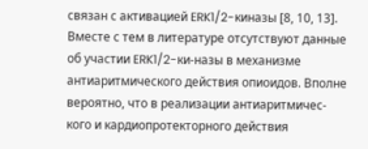связан с активацией ERK1/2-киназы [8, 10, 13]. Вместе с тем в литературе отсутствуют данные об участии ERK1/2-ки-назы в механизме антиаритмического действия опиоидов. Вполне вероятно, что в реализации антиаритмичес-кого и кардиопротекторного действия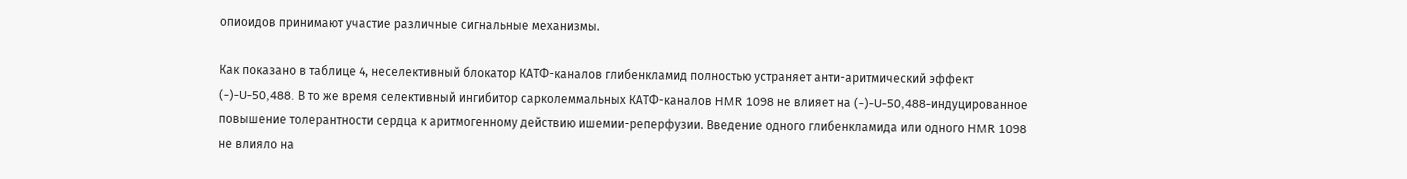опиоидов принимают участие различные сигнальные механизмы.

Как показано в таблице 4, неселективный блокатор КАТФ-каналов глибенкламид полностью устраняет анти-аритмический эффект (-)-U-50,488. В то же время селективный ингибитор сарколеммальных КАТФ-каналов HMR 1098 не влияет на (-)-U-50,488-индуцированное повышение толерантности сердца к аритмогенному действию ишемии-реперфузии. Введение одного глибенкламида или одного HMR 1098 не влияло на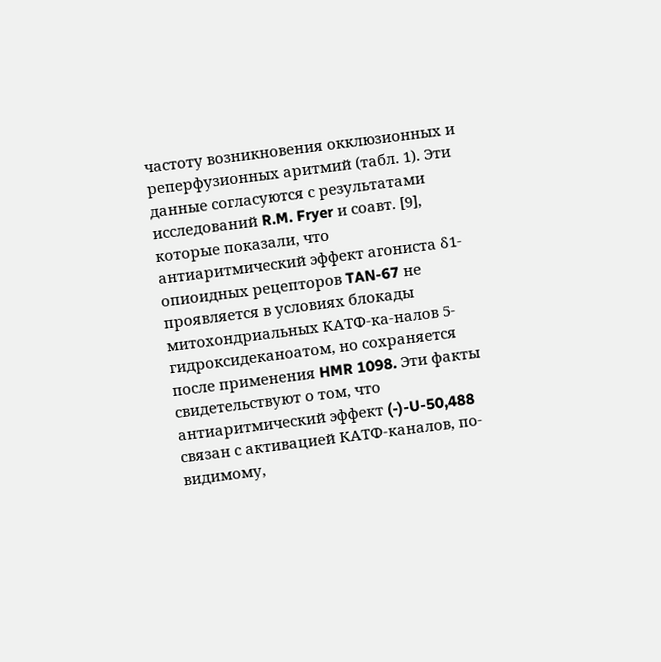частоту возникновения окклюзионных и реперфузионных аритмий (табл. 1). Эти данные согласуются с результатами исследований R.M. Fryer и соавт. [9], которые показали, что антиаритмический эффект агониста δ1-опиоидных рецепторов TAN-67 не проявляется в условиях блокады митохондриальных КАТФ-ка-налов 5-гидроксидеканоатом, но сохраняется после применения HMR 1098. Эти факты свидетельствуют о том, что антиаритмический эффект (-)-U-50,488 связан с активацией КАТФ-каналов, по-видимому,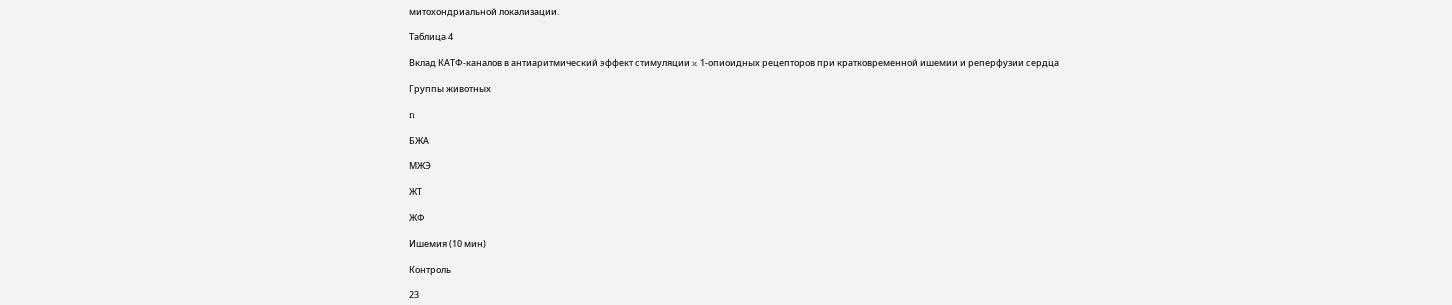митохондриальной локализации.

Таблица 4

Вклад КАТФ-каналов в антиаритмический эффект стимуляции κ 1-опиоидных рецепторов при кратковременной ишемии и реперфузии сердца

Группы животных

n

БЖА

МЖЭ

ЖТ

ЖФ

Ишемия (10 мин)

Контроль

23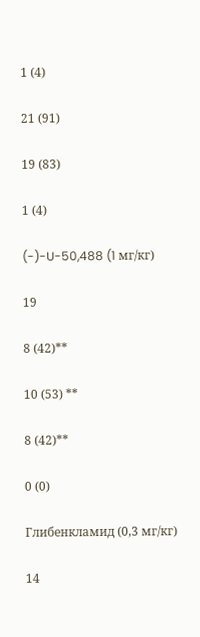1 (4)

21 (91)

19 (83)

1 (4)

(-)-U-50,488 (1 мг/кг)

19

8 (42)**

10 (53) **

8 (42)**

0 (0)

Глибенкламид (0,3 мг/кг)

14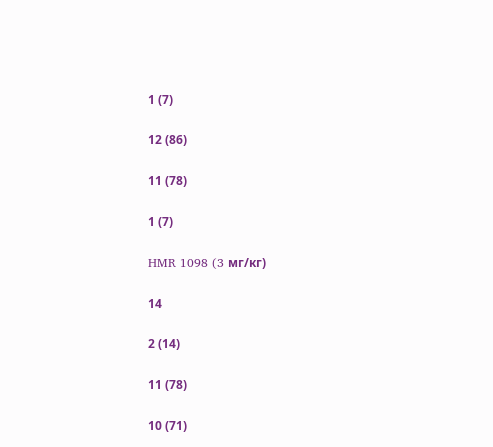1 (7)

12 (86)

11 (78)

1 (7)

HMR 1098 (3 мг/кг)

14

2 (14)

11 (78)

10 (71)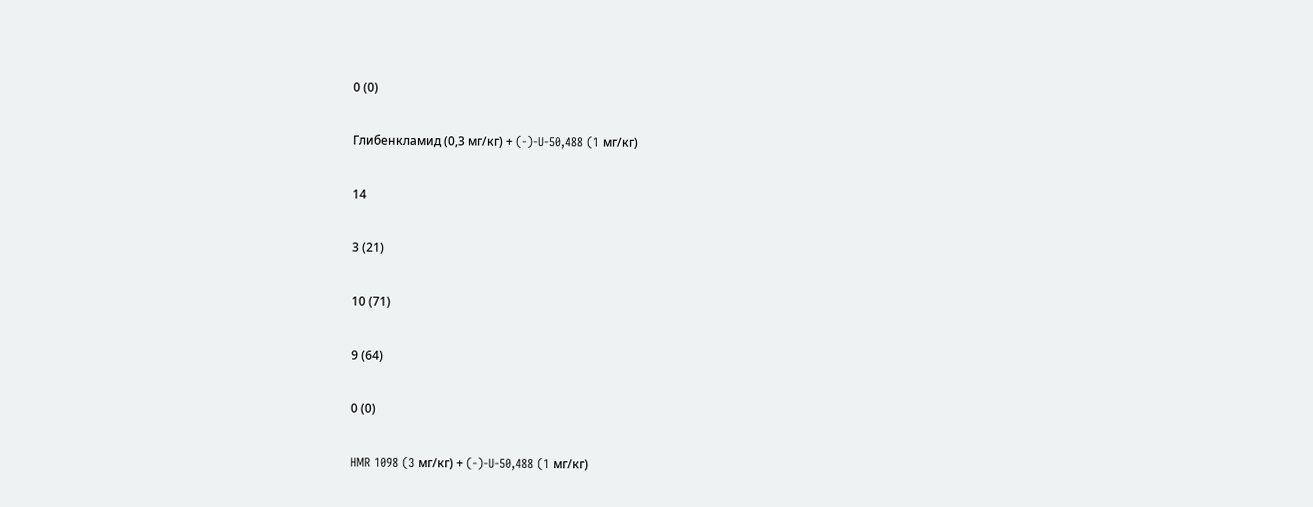0 (0)

Глибенкламид (0,3 мг/кг) + (-)-U-50,488 (1 мг/кг)

14

3 (21)

10 (71)

9 (64)

0 (0)

HMR 1098 (3 мг/кг) + (-)-U-50,488 (1 мг/кг)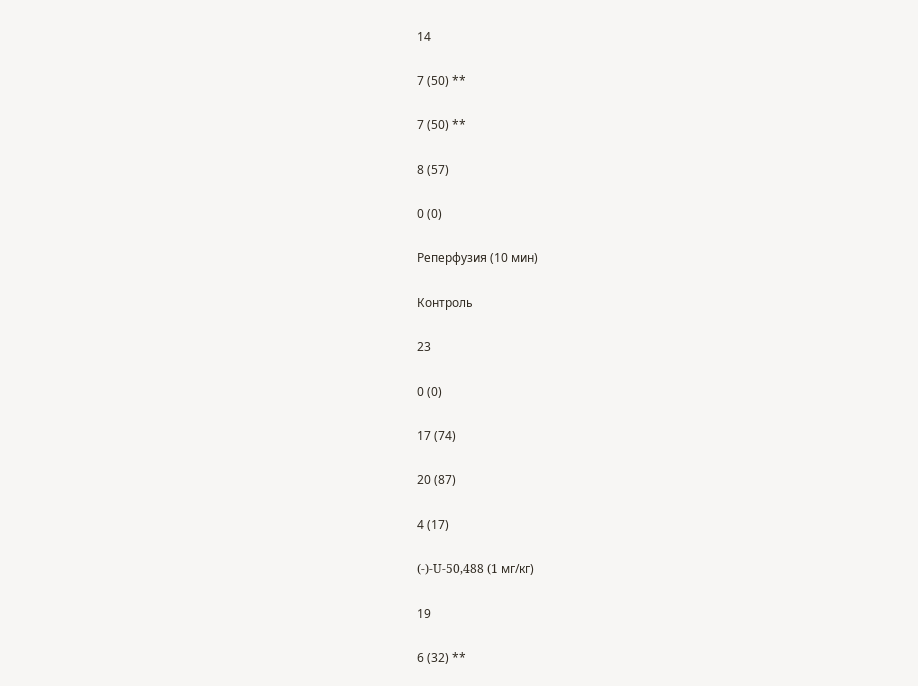14

7 (50) **

7 (50) **

8 (57)

0 (0)

Реперфузия (10 мин)

Контроль

23

0 (0)

17 (74)

20 (87)

4 (17)

(-)-U-50,488 (1 мг/кг)

19

6 (32) **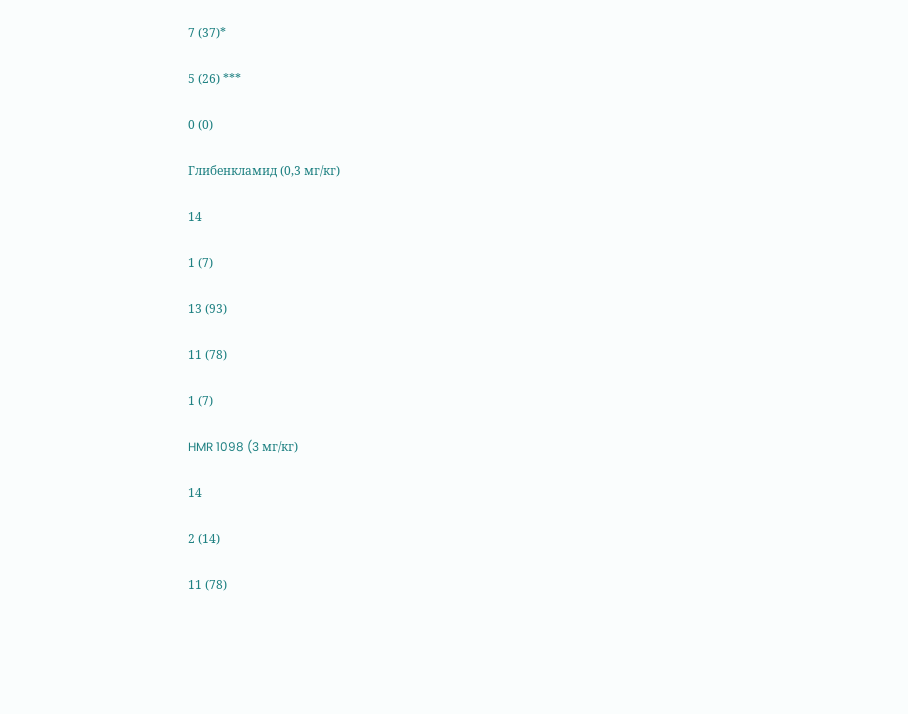7 (37)*

5 (26) ***

0 (0)

Глибенкламид (0,3 мг/кг)

14

1 (7)

13 (93)

11 (78)

1 (7)

HMR 1098 (3 мг/кг)

14

2 (14)

11 (78)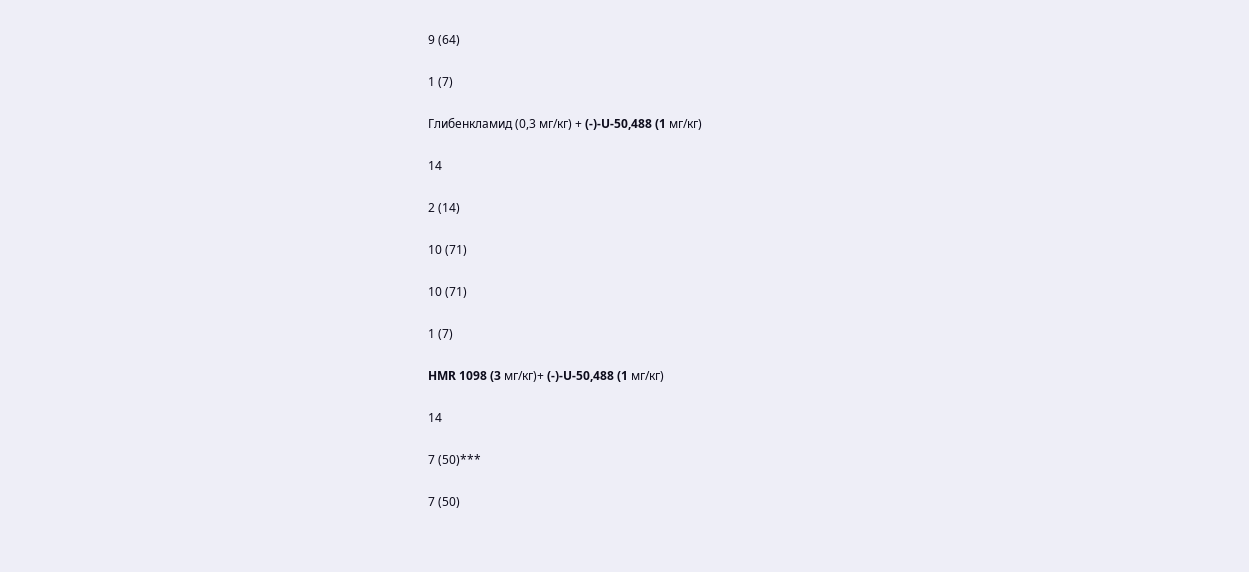9 (64)

1 (7)

Глибенкламид (0,3 мг/кг) + (-)-U-50,488 (1 мг/кг)

14

2 (14)

10 (71)

10 (71)

1 (7)

HMR 1098 (3 мг/кг)+ (-)-U-50,488 (1 мг/кг)

14

7 (50)***

7 (50)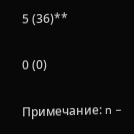5 (36)**

0 (0)

Примечание: n –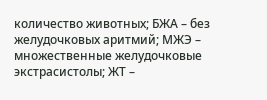количество животных; БЖА – без желудочковых аритмий; МЖЭ – множественные желудочковые экстрасистолы; ЖТ –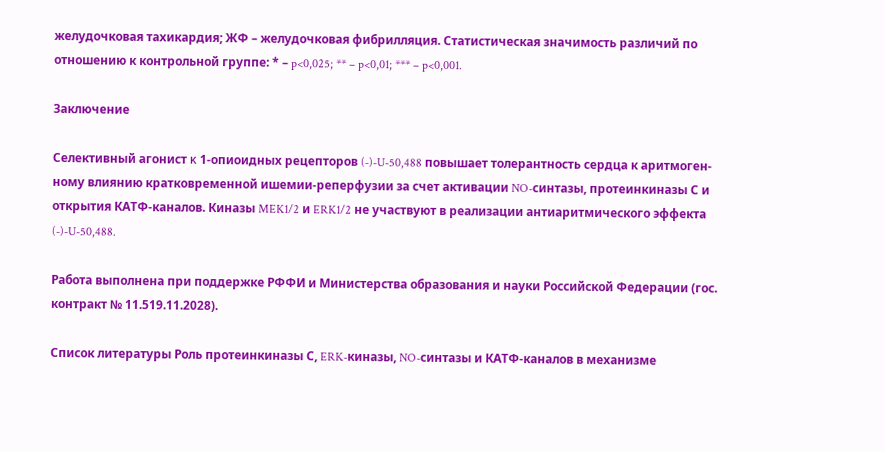желудочковая тахикардия; ЖФ – желудочковая фибрилляция. Статистическая значимость различий по отношению к контрольной группе: * – p<0,025; ** – p<0,01; *** – p<0,001.

Заключение

Селективный агонист κ 1-опиоидных рецепторов (-)-U-50,488 повышает толерантность сердца к аритмоген-ному влиянию кратковременной ишемии-реперфузии за счет активации NO-синтазы, протеинкиназы С и открытия КАТФ-каналов. Киназы MEK1/2 и ERK1/2 не участвуют в реализации антиаритмического эффекта (-)-U-50,488.

Работа выполнена при поддержке РФФИ и Министерства образования и науки Российской Федерации (гос. контракт № 11.519.11.2028).

Список литературы Роль протеинкиназы С, ERK-киназы, NO-синтазы и КАТФ-каналов в механизме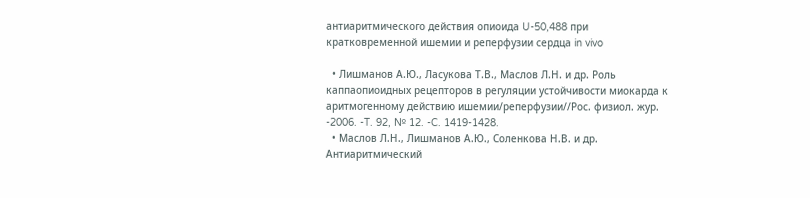антиаритмического действия опиоида U-50,488 при кратковременной ишемии и реперфузии сердца in vivo

  • Лишманов А.Ю., Ласукова Т.В., Маслов Л.Н. и др. Роль каппаопиоидных рецепторов в регуляции устойчивости миокарда к аритмогенному действию ишемии/реперфузии//Рос. физиол. жур. -2006. -T. 92, № 12. -C. 1419-1428.
  • Маслов Л.Н., Лишманов А.Ю., Соленкова Н.В. и др. Антиаритмический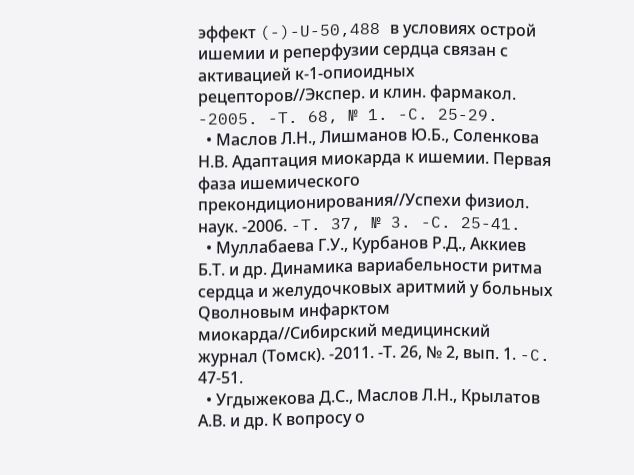эффект (-)-U-50,488 в условиях острой ишемии и реперфузии сердца связан с активацией к-1-опиоидных рецепторов//Экспер. и клин. фармакол. -2005. -T. 68, № 1. -C. 25-29.
  • Маслов Л.Н., Лишманов Ю.Б., Соленкова Н.В. Адаптация миокарда к ишемии. Первая фаза ишемического прекондиционирования//Успехи физиол. наук. -2006. -T. 37, № 3. -C. 25-41.
  • Муллабаева Г.У., Курбанов Р.Д., Аккиев Б.Т. и др. Динамика вариабельности ритма сердца и желудочковых аритмий у больных Qволновым инфарктом миокарда//Сибирский медицинский журнал (Томск). -2011. -Т. 26, № 2, вып. 1. -C. 47-51.
  • Угдыжекова Д.С., Маслов Л.Н., Крылатов А.В. и др. К вопросу о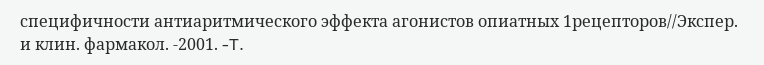специфичности антиаритмического эффекта агонистов опиатных 1рецепторов//Экспер. и клин. фармакол. -2001. -T.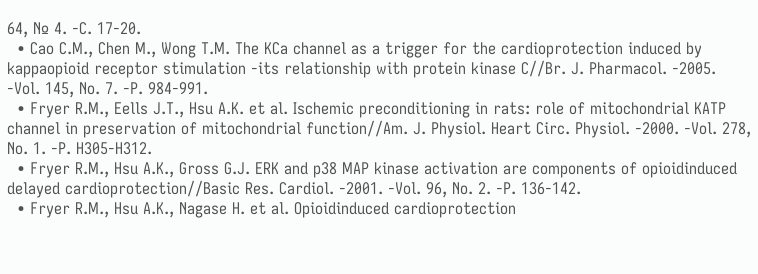64, № 4. -C. 17-20.
  • Cao C.M., Chen M., Wong T.M. The KCa channel as a trigger for the cardioprotection induced by kappaopioid receptor stimulation -its relationship with protein kinase C//Br. J. Pharmacol. -2005. -Vol. 145, No. 7. -P. 984-991.
  • Fryer R.M., Eells J.T., Hsu A.K. et al. Ischemic preconditioning in rats: role of mitochondrial KATP channel in preservation of mitochondrial function//Am. J. Physiol. Heart Circ. Physiol. -2000. -Vol. 278, No. 1. -P. H305-H312.
  • Fryer R.M., Hsu A.K., Gross G.J. ERK and p38 MAP kinase activation are components of opioidinduced delayed cardioprotection//Basic Res. Cardiol. -2001. -Vol. 96, No. 2. -P. 136-142.
  • Fryer R.M., Hsu A.K., Nagase H. et al. Opioidinduced cardioprotection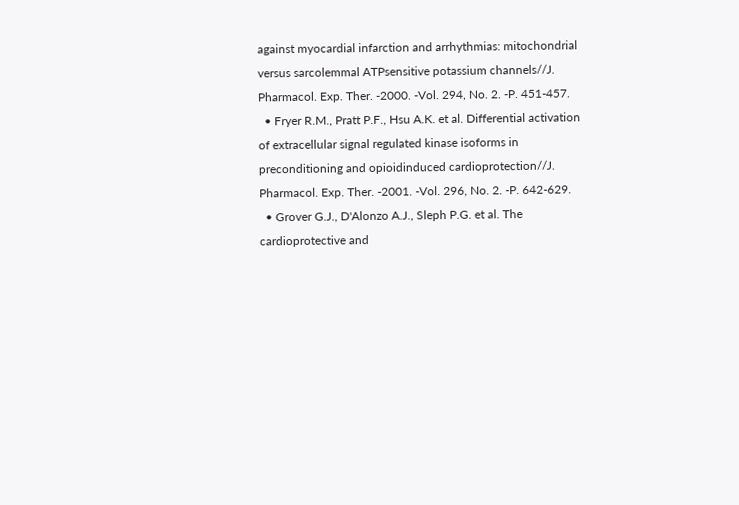against myocardial infarction and arrhythmias: mitochondrial versus sarcolemmal ATPsensitive potassium channels//J. Pharmacol. Exp. Ther. -2000. -Vol. 294, No. 2. -P. 451-457.
  • Fryer R.M., Pratt P.F., Hsu A.K. et al. Differential activation of extracellular signal regulated kinase isoforms in preconditioning and opioidinduced cardioprotection//J. Pharmacol. Exp. Ther. -2001. -Vol. 296, No. 2. -P. 642-629.
  • Grover G.J., D'Alonzo A.J., Sleph P.G. et al. The cardioprotective and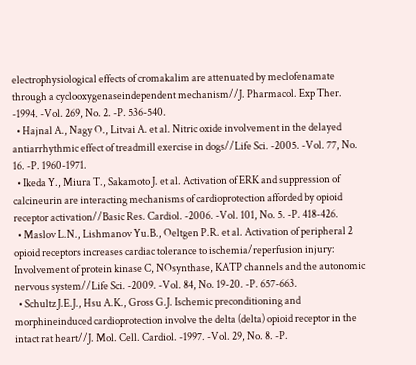electrophysiological effects of cromakalim are attenuated by meclofenamate through a cyclooxygenaseindependent mechanism//J. Pharmacol. Exp Ther. -1994. -Vol. 269, No. 2. -P. 536-540.
  • Hajnal A., Nagy O., Litvai A. et al. Nitric oxide involvement in the delayed antiarrhythmic effect of treadmill exercise in dogs//Life Sci. -2005. -Vol. 77, No. 16. -P. 1960-1971.
  • Ikeda Y., Miura T., Sakamoto J. et al. Activation of ERK and suppression of calcineurin are interacting mechanisms of cardioprotection afforded by opioid receptor activation//Basic Res. Cardiol. -2006. -Vol. 101, No. 5. -P. 418-426.
  • Maslov L.N., Lishmanov Yu.B., Oeltgen P.R. et al. Activation of peripheral 2 opioid receptors increases cardiac tolerance to ischemia/reperfusion injury: Involvement of protein kinase C, NOsynthase, KATP channels and the autonomic nervous system//Life Sci. -2009. -Vol. 84, No. 19-20. -P. 657-663.
  • Schultz J.E.J., Hsu A.K., Gross G.J. Ischemic preconditioning and morphineinduced cardioprotection involve the delta (delta) opioid receptor in the intact rat heart//J. Mol. Cell. Cardiol. -1997. -Vol. 29, No. 8. -P.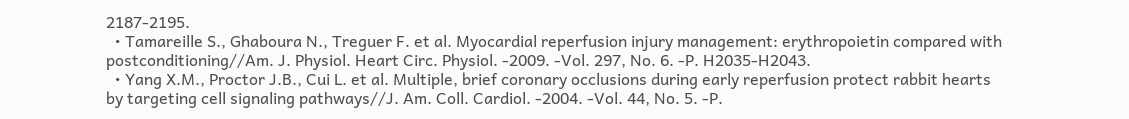2187-2195.
  • Tamareille S., Ghaboura N., Treguer F. et al. Myocardial reperfusion injury management: erythropoietin compared with postconditioning//Am. J. Physiol. Heart Circ. Physiol. -2009. -Vol. 297, No. 6. -P. H2035-H2043.
  • Yang X.M., Proctor J.B., Cui L. et al. Multiple, brief coronary occlusions during early reperfusion protect rabbit hearts by targeting cell signaling pathways//J. Am. Coll. Cardiol. -2004. -Vol. 44, No. 5. -P.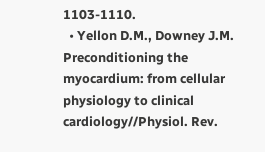1103-1110.
  • Yellon D.M., Downey J.M. Preconditioning the myocardium: from cellular physiology to clinical cardiology//Physiol. Rev.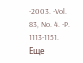-2003. -Vol. 83, No. 4. -P. 1113-1151.
Еще